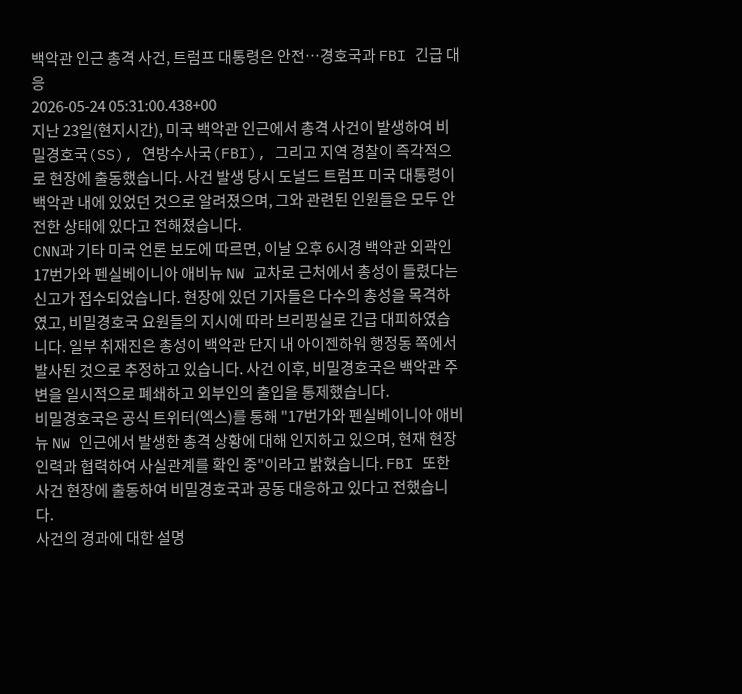백악관 인근 총격 사건, 트럼프 대통령은 안전…경호국과 FBI 긴급 대응
2026-05-24 05:31:00.438+00
지난 23일(현지시간), 미국 백악관 인근에서 총격 사건이 발생하여 비밀경호국(SS), 연방수사국(FBI), 그리고 지역 경찰이 즉각적으로 현장에 출동했습니다. 사건 발생 당시 도널드 트럼프 미국 대통령이 백악관 내에 있었던 것으로 알려졌으며, 그와 관련된 인원들은 모두 안전한 상태에 있다고 전해졌습니다.
CNN과 기타 미국 언론 보도에 따르면, 이날 오후 6시경 백악관 외곽인 17번가와 펜실베이니아 애비뉴 NW 교차로 근처에서 총성이 들렸다는 신고가 접수되었습니다. 현장에 있던 기자들은 다수의 총성을 목격하였고, 비밀경호국 요원들의 지시에 따라 브리핑실로 긴급 대피하였습니다. 일부 취재진은 총성이 백악관 단지 내 아이젠하워 행정동 쪽에서 발사된 것으로 추정하고 있습니다. 사건 이후, 비밀경호국은 백악관 주변을 일시적으로 폐쇄하고 외부인의 출입을 통제했습니다.
비밀경호국은 공식 트위터(엑스)를 통해 "17번가와 펜실베이니아 애비뉴 NW 인근에서 발생한 총격 상황에 대해 인지하고 있으며, 현재 현장 인력과 협력하여 사실관계를 확인 중"이라고 밝혔습니다. FBI 또한 사건 현장에 출동하여 비밀경호국과 공동 대응하고 있다고 전했습니다.
사건의 경과에 대한 설명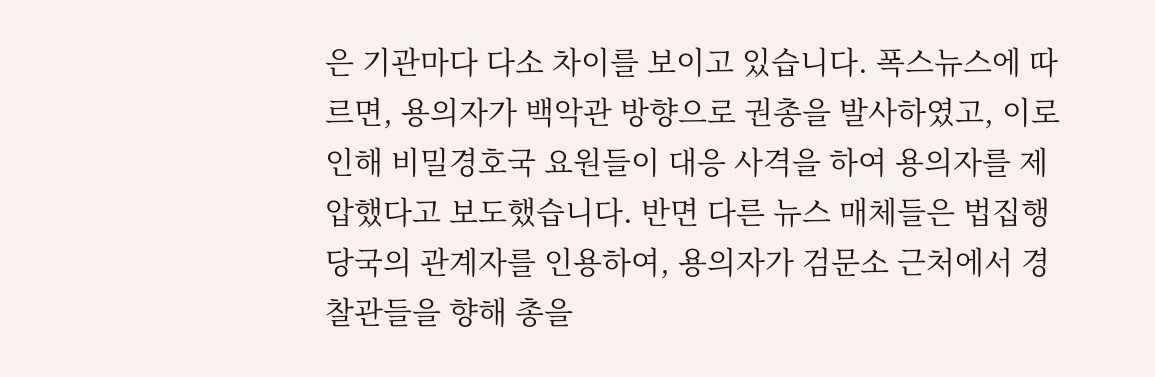은 기관마다 다소 차이를 보이고 있습니다. 폭스뉴스에 따르면, 용의자가 백악관 방향으로 권총을 발사하였고, 이로 인해 비밀경호국 요원들이 대응 사격을 하여 용의자를 제압했다고 보도했습니다. 반면 다른 뉴스 매체들은 법집행 당국의 관계자를 인용하여, 용의자가 검문소 근처에서 경찰관들을 향해 총을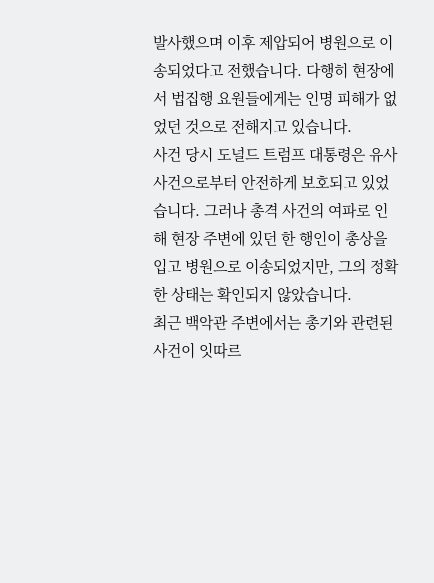발사했으며 이후 제압되어 병원으로 이송되었다고 전했습니다. 다행히 현장에서 법집행 요원들에게는 인명 피해가 없었던 것으로 전해지고 있습니다.
사건 당시 도널드 트럼프 대통령은 유사 사건으로부터 안전하게 보호되고 있었습니다. 그러나 총격 사건의 여파로 인해 현장 주변에 있던 한 행인이 총상을 입고 병원으로 이송되었지만, 그의 정확한 상태는 확인되지 않았습니다.
최근 백악관 주변에서는 총기와 관련된 사건이 잇따르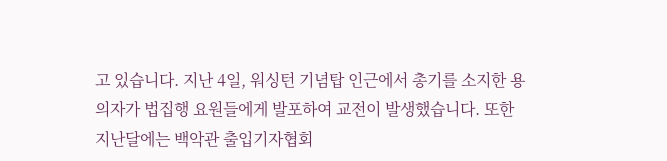고 있습니다. 지난 4일, 워싱턴 기념탑 인근에서 총기를 소지한 용의자가 법집행 요원들에게 발포하여 교전이 발생했습니다. 또한 지난달에는 백악관 출입기자협회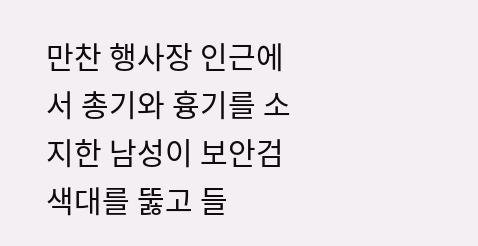만찬 행사장 인근에서 총기와 흉기를 소지한 남성이 보안검색대를 뚫고 들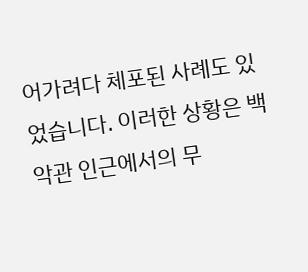어가려다 체포된 사례도 있었습니다. 이러한 상황은 백악관 인근에서의 무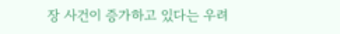장 사건이 증가하고 있다는 우려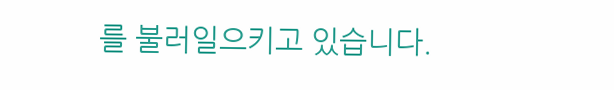를 불러일으키고 있습니다.